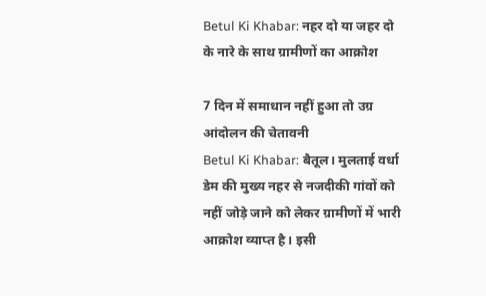Betul Ki Khabar: नहर दो या जहर दो के नारे के साथ ग्रामीणों का आक्रोश

7 दिन में समाधान नहीं हुआ तो उग्र आंदोलन की चेतावनी
Betul Ki Khabar: बैतूल। मुलताई वर्धा डेम की मुख्य नहर से नजदीकी गांवों को नहीं जोड़े जाने को लेकर ग्रामीणों में भारी आक्रोश व्याप्त है। इसी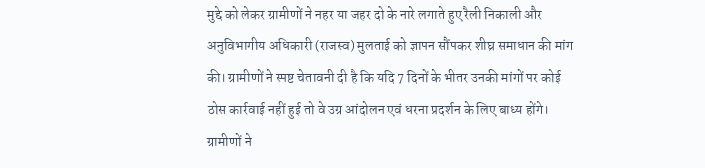मुद्दे को लेकर ग्रामीणों ने नहर या जहर दो के नारे लगाते हुए रैली निकाली और अनुविभागीय अधिकारी (राजस्व) मुलताई को ज्ञापन सौंपकर शीघ्र समाधान की मांग की। ग्रामीणों ने स्पष्ट चेतावनी दी है कि यदि 7 दिनों के भीतर उनकी मांगों पर कोई ठोस कार्रवाई नहीं हुई तो वे उग्र आंदोलन एवं धरना प्रदर्शन के लिए बाध्य होंगे।
ग्रामीणों ने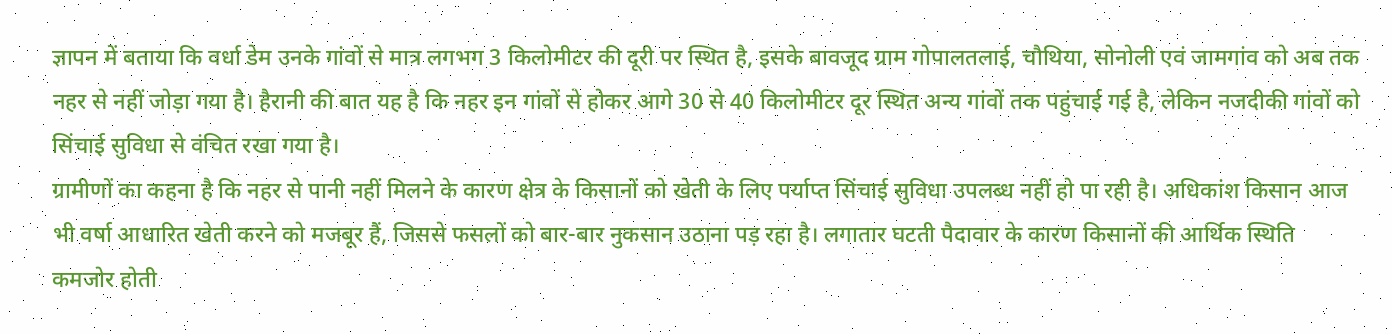ज्ञापन में बताया कि वर्धा डेम उनके गांवों से मात्र लगभग 3 किलोमीटर की दूरी पर स्थित है, इसके बावजूद ग्राम गोपालतलाई, चौथिया, सोनोली एवं जामगांव को अब तक नहर से नहीं जोड़ा गया है। हैरानी की बात यह है कि नहर इन गांवों से होकर आगे 30 से 40 किलोमीटर दूर स्थित अन्य गांवों तक पहुंचाई गई है, लेकिन नजदीकी गांवों को सिंचाई सुविधा से वंचित रखा गया है।
ग्रामीणों का कहना है कि नहर से पानी नहीं मिलने के कारण क्षेत्र के किसानों को खेती के लिए पर्याप्त सिंचाई सुविधा उपलब्ध नहीं हो पा रही है। अधिकांश किसान आज भी वर्षा आधारित खेती करने को मजबूर हैं, जिससे फसलों को बार-बार नुकसान उठाना पड़ रहा है। लगातार घटती पैदावार के कारण किसानों की आर्थिक स्थिति कमजोर होती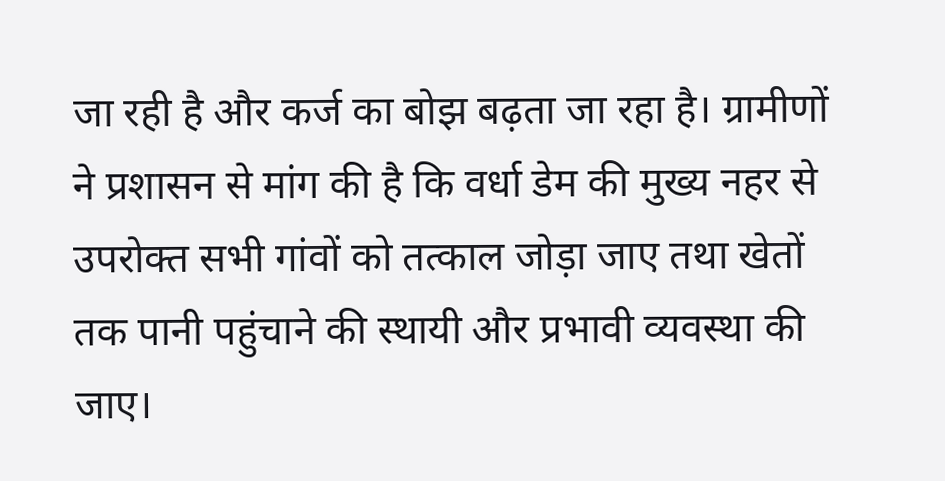जा रही है और कर्ज का बोझ बढ़ता जा रहा है। ग्रामीणों ने प्रशासन से मांग की है कि वर्धा डेम की मुख्य नहर से उपरोक्त सभी गांवों को तत्काल जोड़ा जाए तथा खेतों तक पानी पहुंचाने की स्थायी और प्रभावी व्यवस्था की जाए।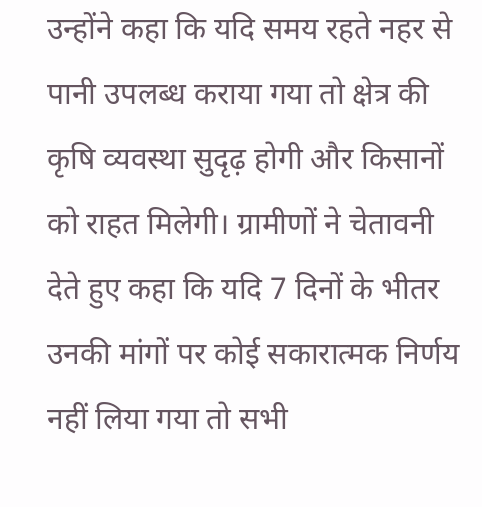उन्होंने कहा कि यदि समय रहते नहर से पानी उपलब्ध कराया गया तो क्षेत्र की कृषि व्यवस्था सुदृढ़ होगी और किसानों को राहत मिलेगी। ग्रामीणों ने चेतावनी देते हुए कहा कि यदि 7 दिनों के भीतर उनकी मांगों पर कोई सकारात्मक निर्णय नहीं लिया गया तो सभी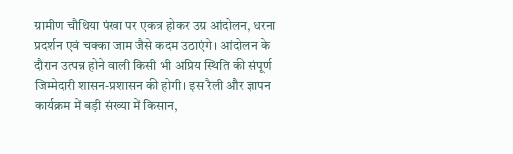ग्रामीण चौथिया पंखा पर एकत्र होकर उग्र आंदोलन, धरना प्रदर्शन एवं चक्का जाम जैसे कदम उठाएंगे। आंदोलन के दौरान उत्पन्न होने वाली किसी भी अप्रिय स्थिति की संपूर्ण जिम्मेदारी शासन-प्रशासन की होगी। इस रैली और ज्ञापन कार्यक्रम में बड़ी संख्या में किसान,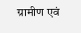ग्रामीण एवं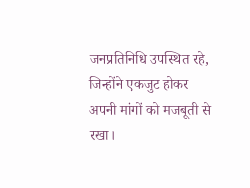जनप्रतिनिधि उपस्थित रहे, जिन्होंने एकजुट होकर अपनी मांगों को मजबूती से रखा।